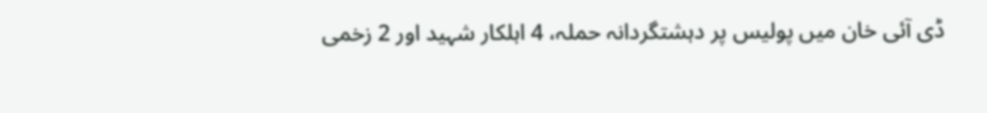ڈی آئی خان میں پولیس پر دہشتگردانہ حملہ، 4 اہلکار شہید اور 2 زخمی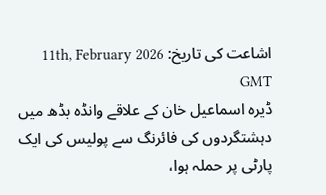اشاعت کی تاریخ: 11th, February 2026 GMT
ڈیرہ اسماعیل خان کے علاقے وانڈہ بڈھ میں دہشتگردوں کی فائرنگ سے پولیس کی ایک پارٹی پر حملہ ہوا،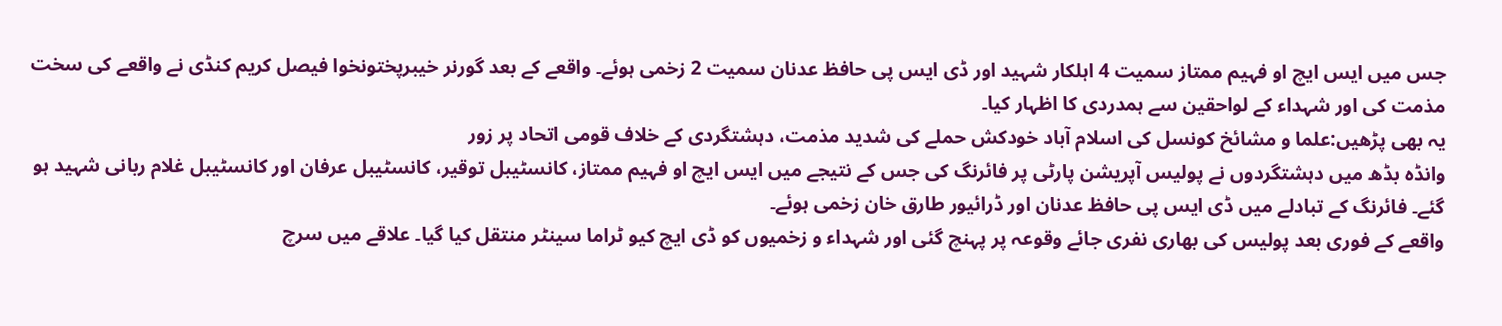جس میں ایس ایچ او فہیم ممتاز سمیت 4 اہلکار شہید اور ڈی ایس پی حافظ عدنان سمیت 2 زخمی ہوئے۔ واقعے کے بعد گورنر خیبرپختونخوا فیصل کریم کنڈی نے واقعے کی سخت مذمت کی اور شہداء کے لواحقین سے ہمدردی کا اظہار کیا۔
یہ بھی پڑھیں:علما و مشائخ کونسل کی اسلام آباد خودکش حملے کی شدید مذمت، دہشتگردی کے خلاف قومی اتحاد پر زور
وانڈہ بڈھ میں دہشتگردوں نے پولیس آپریشن پارٹی پر فائرنگ کی جس کے نتیجے میں ایس ایچ او فہیم ممتاز، کانسٹیبل توقیر، کانسٹیبل عرفان اور کانسٹیبل غلام ربانی شہید ہو گئے۔ فائرنگ کے تبادلے میں ڈی ایس پی حافظ عدنان اور ڈرائیور طارق خان زخمی ہوئے۔
واقعے کے فوری بعد پولیس کی بھاری نفری جائے وقوعہ پر پہنچ گئی اور شہداء و زخمیوں کو ڈی ایچ کیو ٹراما سینٹر منتقل کیا گیا۔ علاقے میں سرچ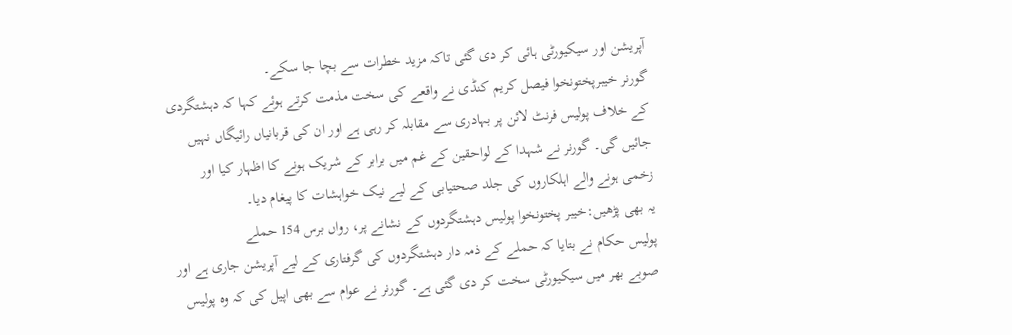آپریشن اور سیکیورٹی ہائی کر دی گئی تاکہ مزید خطرات سے بچا جا سکے۔
گورنر خیبرپختونخوا فیصل کریم کنڈی نے واقعے کی سخت مذمت کرتے ہوئے کہا کہ دہشتگردی کے خلاف پولیس فرنٹ لائن پر بہادری سے مقابلہ کر رہی ہے اور ان کی قربانیاں رائیگاں نہیں جائیں گی۔ گورنر نے شہدا کے لواحقین کے غم میں برابر کے شریک ہونے کا اظہار کیا اور زخمی ہونے والے اہلکاروں کی جلد صحتیابی کے لیے نیک خواہشات کا پیغام دیا۔
یہ بھی پڑھیں:خیبر پختونخوا پولیس دہشتگردوں کے نشانے پر، رواں برس 154 حملے
پولیس حکام نے بتایا کہ حملے کے ذمہ دار دہشتگردوں کی گرفتاری کے لیے آپریشن جاری ہے اور صوبے بھر میں سیکیورٹی سخت کر دی گئی ہے۔ گورنر نے عوام سے بھی اپیل کی کہ وہ پولیس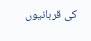کی قربانیوں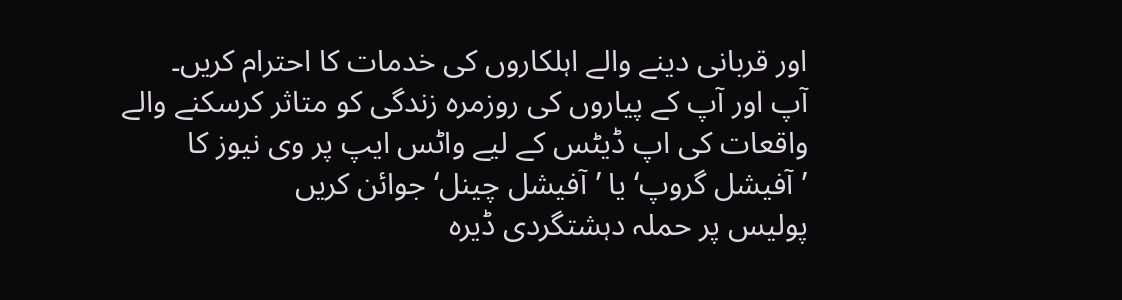اور قربانی دینے والے اہلکاروں کی خدمات کا احترام کریں۔
آپ اور آپ کے پیاروں کی روزمرہ زندگی کو متاثر کرسکنے والے واقعات کی اپ ڈیٹس کے لیے واٹس ایپ پر وی نیوز کا ’آفیشل گروپ‘ یا ’آفیشل چینل‘ جوائن کریں
پولیس پر حملہ دہشتگردی ڈیرہ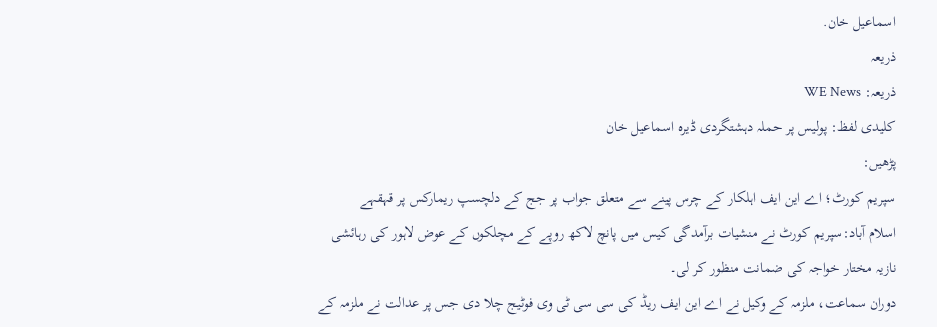اسماعیل خان.
ذریعہ
ذریعہ: WE News
کلیدی لفظ: پولیس پر حملہ دہشتگردی ڈیرہ اسماعیل خان
پڑھیں:
سپریم کورٹ؛ اے این ایف اہلکار کے چرس پینے سے متعلق جواب پر جج کے دلچسپ ریمارکس پر قہقہے
اسلام آباد:سپریم کورٹ نے منشیات برآمدگی کیس میں پانچ لاکھ روپے کے مچلکوں کے عوض لاہور کی رہائشی نازیہ مختار خواجہ کی ضمانت منظور کر لی۔
دوران سماعت، ملزمہ کے وکیل نے اے این ایف ریڈ کی سی سی ٹی وی فوٹیج چلا دی جس پر عدالت نے ملزمہ کے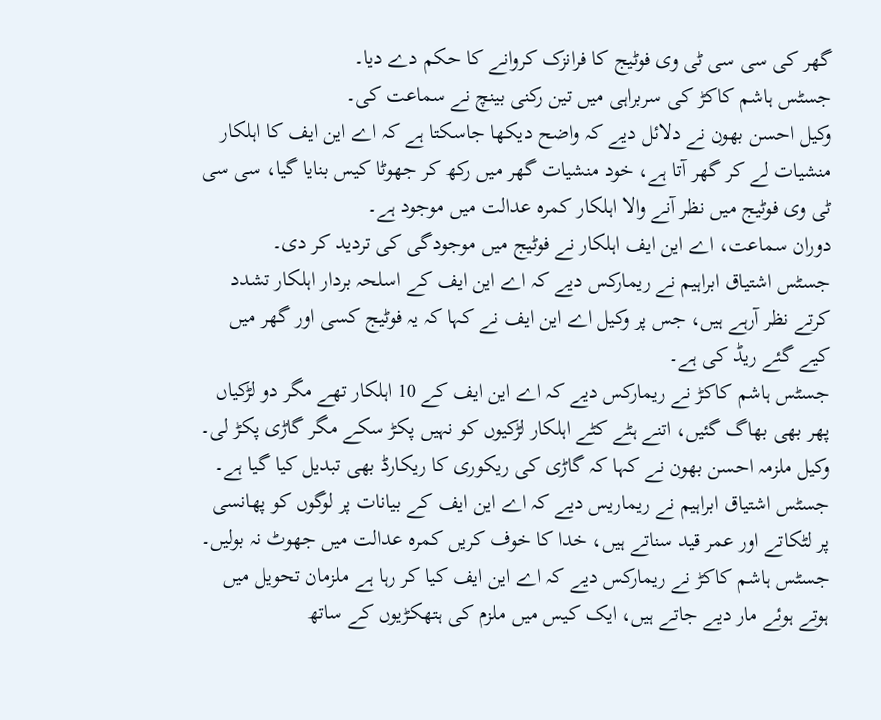گھر کی سی سی ٹی وی فوٹیج کا فرانزک کروانے کا حکم دے دیا۔
جسٹس ہاشم کاکڑ کی سربراہی میں تین رکنی بینچ نے سماعت کی۔
وکیل احسن بھون نے دلائل دیے کہ واضح دیکھا جاسکتا ہے کہ اے این ایف کا اہلکار منشیات لے کر گھر آتا ہے، خود منشیات گھر میں رکھ کر جھوٹا کیس بنایا گیا، سی سی ٹی وی فوٹیج میں نظر آنے والا اہلکار کمرہ عدالت میں موجود ہے۔
دوران سماعت، اے این ایف اہلکار نے فوٹیج میں موجودگی کی تردید کر دی۔
جسٹس اشتیاق ابراہیم نے ریمارکس دیے کہ اے این ایف کے اسلحہ بردار اہلکار تشدد کرتے نظر آرہے ہیں، جس پر وکیل اے این ایف نے کہا کہ یہ فوٹیج کسی اور گھر میں کیے گئے ریڈ کی ہے۔
جسٹس ہاشم کاکڑ نے ریمارکس دیے کہ اے این ایف کے 10 اہلکار تھے مگر دو لڑکیاں پھر بھی بھاگ گئیں، اتنے ہٹے کٹے اہلکار لڑکیوں کو نہیں پکڑ سکے مگر گاڑی پکڑ لی۔
وکیل ملزمہ احسن بھون نے کہا کہ گاڑی کی ریکوری کا ریکارڈ بھی تبدیل کیا گیا ہے۔
جسٹس اشتیاق ابراہیم نے ریماریس دیے کہ اے این ایف کے بیانات پر لوگوں کو پھانسی پر لٹکاتے اور عمر قید سناتے ہیں، خدا کا خوف کریں کمرہ عدالت میں جھوٹ نہ بولیں۔
جسٹس ہاشم کاکڑ نے ریمارکس دیے کہ اے این ایف کیا کر رہا ہے ملزمان تحویل میں ہوتے ہوئے مار دیے جاتے ہیں، ایک کیس میں ملزم کی ہتھکڑیوں کے ساتھ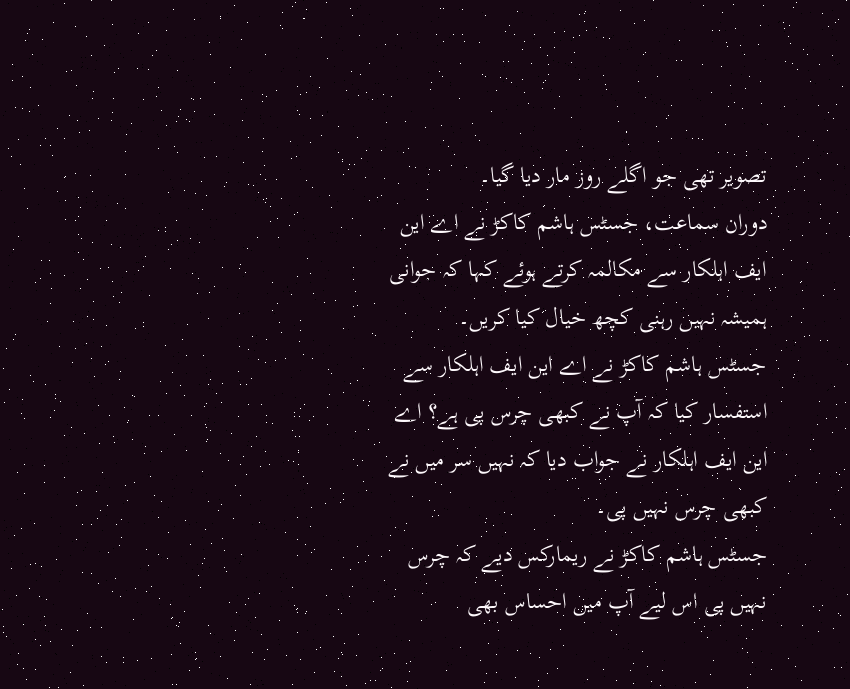تصویر تھی جو اگلے روز مار دیا گیا۔
دوران سماعت، جسٹس ہاشم کاکڑ نے اے این ایف اہلکار سے مکالمہ کرتے ہوئے کہا کہ جوانی ہمیشہ نہیں رہنی کچھ خیال کیا کریں۔
جسٹس ہاشم کاکڑ نے اے این ایف اہلکار سے استفسار کیا کہ آپ نے کبھی چرس پی ہے؟ اے این ایف اہلکار نے جواب دیا کہ نہیں سر میں نے کبھی چرس نہیں پی۔
جسٹس ہاشم کاکڑ نے ریمارکس دیے کہ چرس نہیں پی اس لیے آپ میں احساس بھی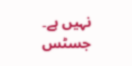نہیں ہے۔ جسٹس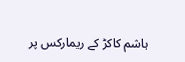ہاشم کاکڑ کے ریمارکس پر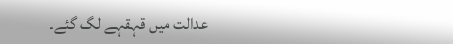عدالت میں قہقہے لگ گئے۔